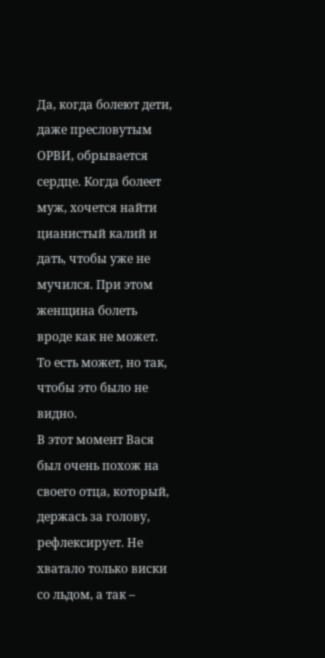Да, когда болеют дети, даже пресловутым ОРВИ, обрывается сердце. Когда болеет муж, хочется найти цианистый калий и дать, чтобы уже не мучился. При этом женщина болеть вроде как не может. То есть может, но так, чтобы это было не видно.
В этот момент Вася был очень похож на своего отца, который, держась за голову, рефлексирует. Не хватало только виски со льдом, а так –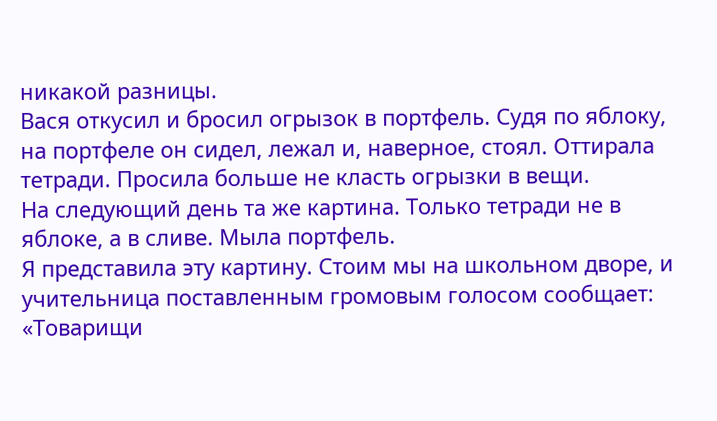никакой разницы.
Вася откусил и бросил огрызок в портфель. Судя по яблоку, на портфеле он сидел, лежал и, наверное, стоял. Оттирала тетради. Просила больше не класть огрызки в вещи.
На следующий день та же картина. Только тетради не в яблоке, а в сливе. Мыла портфель.
Я представила эту картину. Стоим мы на школьном дворе, и учительница поставленным громовым голосом сообщает: «Товарищи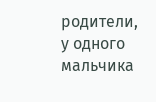родители, у одного мальчика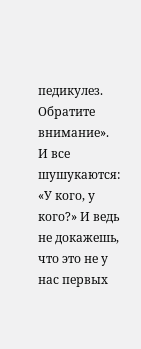педикулез. Обратите внимание». И все шушукаются: «У кого, у кого?» И ведь не докажешь, что это не у нас первых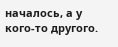началось, а у кого-то другого.